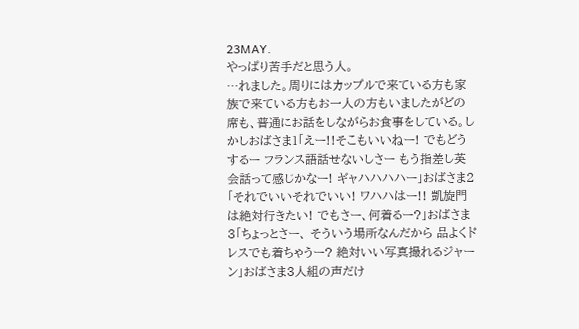23MAY.
やっぱり苦手だと思う人。
…れました。周りにはカップルで来ている方も家族で来ている方もお一人の方もいましたがどの席も、普通にお話をしながらお食事をしている。しかしおばさま1「えー!!そこもいいねー! でもどうするー フランス語話せないしさー もう指差し英会話って感じかなー! ギャハハハハー」おばさま2「それでいいそれでいい! ワハハはー!! 凱旋門は絶対行きたい! でもさー、何着るー?」おばさま3「ちょっとさー、 そういう場所なんだから 品よくドレスでも着ちゃうー? 絶対いい写真撮れるジャーン」おばさま3人組の声だけ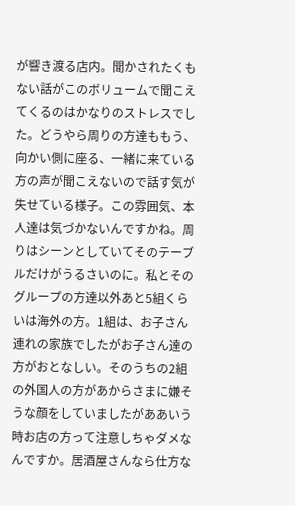が響き渡る店内。聞かされたくもない話がこのボリュームで聞こえてくるのはかなりのストレスでした。どうやら周りの方達ももう、向かい側に座る、一緒に来ている方の声が聞こえないので話す気が失せている様子。この雰囲気、本人達は気づかないんですかね。周りはシーンとしていてそのテーブルだけがうるさいのに。私とそのグループの方達以外あと5組くらいは海外の方。1組は、お子さん連れの家族でしたがお子さん達の方がおとなしい。そのうちの2組の外国人の方があからさまに嫌そうな顔をしていましたがああいう時お店の方って注意しちゃダメなんですか。居酒屋さんなら仕方な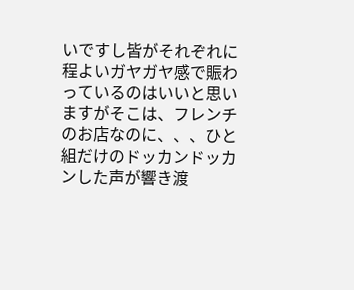いですし皆がそれぞれに程よいガヤガヤ感で賑わっているのはいいと思いますがそこは、フレンチのお店なのに、、、ひと組だけのドッカンドッカンした声が響き渡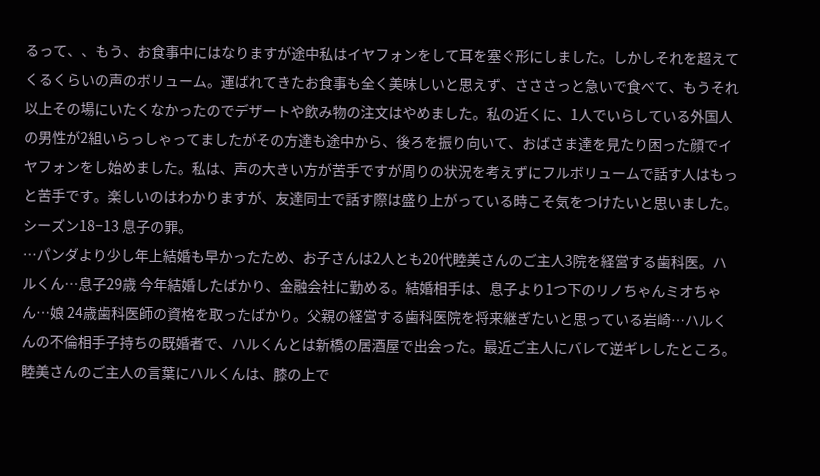るって、、もう、お食事中にはなりますが途中私はイヤフォンをして耳を塞ぐ形にしました。しかしそれを超えてくるくらいの声のボリューム。運ばれてきたお食事も全く美味しいと思えず、さささっと急いで食べて、もうそれ以上その場にいたくなかったのでデザートや飲み物の注文はやめました。私の近くに、1人でいらしている外国人の男性が2組いらっしゃってましたがその方達も途中から、後ろを振り向いて、おばさま達を見たり困った顔でイヤフォンをし始めました。私は、声の大きい方が苦手ですが周りの状況を考えずにフルボリュームで話す人はもっと苦手です。楽しいのはわかりますが、友達同士で話す際は盛り上がっている時こそ気をつけたいと思いました。
シーズン18−13 息子の罪。
…パンダより少し年上結婚も早かったため、お子さんは2人とも20代睦美さんのご主人3院を経営する歯科医。ハルくん…息子29歳 今年結婚したばかり、金融会社に勤める。結婚相手は、息子より1つ下のリノちゃんミオちゃん…娘 24歳歯科医師の資格を取ったばかり。父親の経営する歯科医院を将来継ぎたいと思っている岩崎…ハルくんの不倫相手子持ちの既婚者で、ハルくんとは新橋の居酒屋で出会った。最近ご主人にバレて逆ギレしたところ。睦美さんのご主人の言葉にハルくんは、膝の上で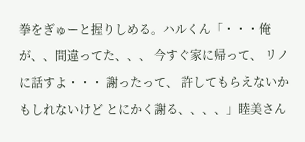拳をぎゅーと握りしめる。ハルくん「・・・俺が、、間違ってた、、、 今すぐ家に帰って、 リノに話すよ・・・ 謝ったって、 許してもらえないかもしれないけど とにかく謝る、、、、」睦美さん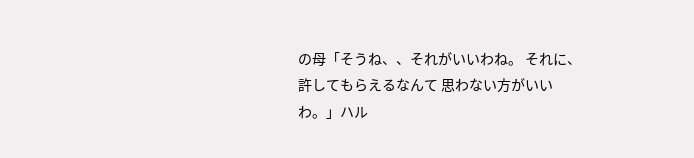の母「そうね、、それがいいわね。 それに、 許してもらえるなんて 思わない方がいいわ。」ハル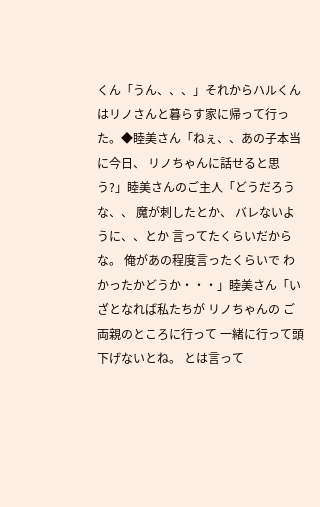くん「うん、、、」それからハルくんはリノさんと暮らす家に帰って行った。◆睦美さん「ねぇ、、あの子本当に今日、 リノちゃんに話せると思う?」睦美さんのご主人「どうだろうな、、 魔が刺したとか、 バレないように、、とか 言ってたくらいだからな。 俺があの程度言ったくらいで わかったかどうか・・・」睦美さん「いざとなれば私たちが リノちゃんの ご両親のところに行って 一緒に行って頭下げないとね。 とは言って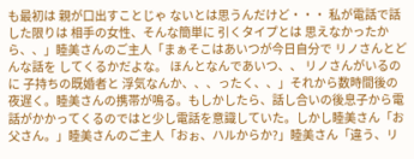も最初は 親が口出すことじゃ ないとは思うんだけど・・・ 私が電話で話した限りは 相手の女性、そんな簡単に 引くタイプとは 思えなかったから、、」睦美さんのご主人「まぁそこはあいつが今日自分で リノさんとどんな話を してくるかだよな。 ほんとなんであいつ、、 リノさんがいるのに 子持ちの既婚者と 浮気なんか、、、ったく、、」それから数時間後の夜遅く。睦美さんの携帯が鳴る。もしかしたら、話し合いの後息子から電話がかかってくるのではと少し電話を意識していた。しかし睦美さん「お父さん。」睦美さんのご主人「おぉ、ハルからか?」睦美さん「違う、リ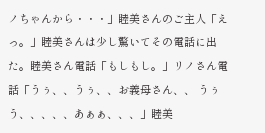ノちゃんから・・・」睦美さんのご主人「えっ。」睦美さんは少し驚いてその電話に出た。睦美さん電話「もしもし。」リノさん電話「うぅ、、うぅ、、お義母さん、、 うぅう、、、、、あぁぁ、、、」睦美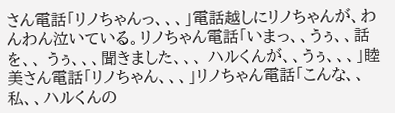さん電話「リノちゃんっ、、、」電話越しにリノちゃんが、わんわん泣いている。リノちゃん電話「いまっ、、うぅ、、話を、、 うぅ、、、聞きました、、、 ハルくんが、、うぅ、、、」睦美さん電話「リノちゃん、、、」リノちゃん電話「こんな、、私、、ハルくんの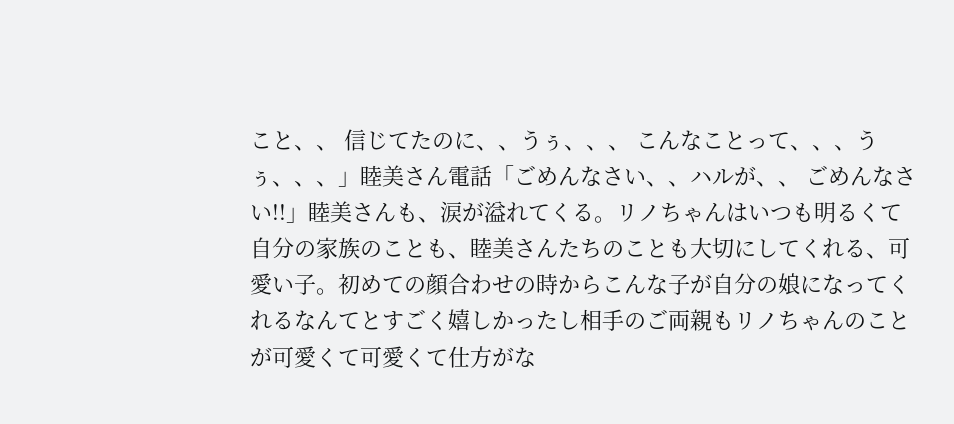こと、、 信じてたのに、、うぅ、、、 こんなことって、、、うぅ、、、」睦美さん電話「ごめんなさい、、ハルが、、 ごめんなさい!!」睦美さんも、涙が溢れてくる。リノちゃんはいつも明るくて自分の家族のことも、睦美さんたちのことも大切にしてくれる、可愛い子。初めての顔合わせの時からこんな子が自分の娘になってくれるなんてとすごく嬉しかったし相手のご両親もリノちゃんのことが可愛くて可愛くて仕方がな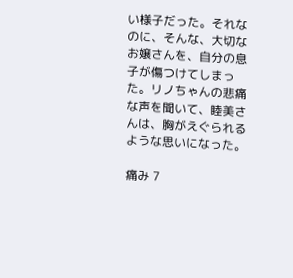い様子だった。それなのに、そんな、大切なお嬢さんを、自分の息子が傷つけてしまった。リノちゃんの悲痛な声を聞いて、睦美さんは、胸がえぐられるような思いになった。

痛み 7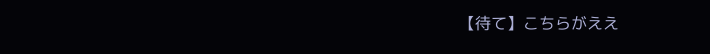【待て】こちらがええ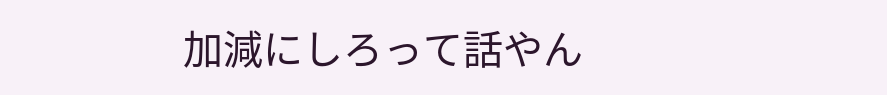加減にしろって話やん